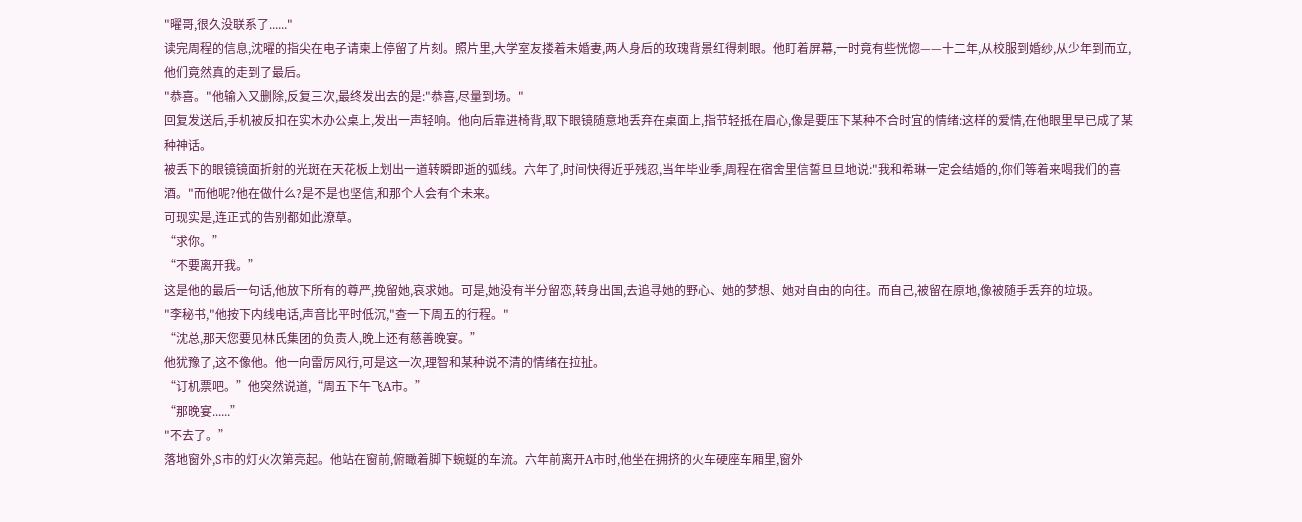"曜哥,很久没联系了......"
读完周程的信息,沈曜的指尖在电子请柬上停留了片刻。照片里,大学室友搂着未婚妻,两人身后的玫瑰背景红得刺眼。他盯着屏幕,一时竟有些恍惚——十二年,从校服到婚纱,从少年到而立,他们竟然真的走到了最后。
"恭喜。"他输入又删除,反复三次,最终发出去的是:"恭喜,尽量到场。"
回复发送后,手机被反扣在实木办公桌上,发出一声轻响。他向后靠进椅背,取下眼镜随意地丢弃在桌面上,指节轻抵在眉心,像是要压下某种不合时宜的情绪:这样的爱情,在他眼里早已成了某种神话。
被丢下的眼镜镜面折射的光斑在天花板上划出一道转瞬即逝的弧线。六年了,时间快得近乎残忍,当年毕业季,周程在宿舍里信誓旦旦地说:"我和希琳一定会结婚的,你们等着来喝我们的喜酒。"而他呢?他在做什么?是不是也坚信,和那个人会有个未来。
可现实是,连正式的告别都如此潦草。
“求你。”
“不要离开我。”
这是他的最后一句话,他放下所有的尊严,挽留她,哀求她。可是,她没有半分留恋,转身出国,去追寻她的野心、她的梦想、她对自由的向往。而自己,被留在原地,像被随手丢弃的垃圾。
"李秘书,"他按下内线电话,声音比平时低沉,"查一下周五的行程。"
“沈总,那天您要见林氏集团的负责人,晚上还有慈善晚宴。”
他犹豫了,这不像他。他一向雷厉风行,可是这一次,理智和某种说不清的情绪在拉扯。
“订机票吧。”他突然说道,“周五下午飞A市。”
“那晚宴......”
"不去了。”
落地窗外,S市的灯火次第亮起。他站在窗前,俯瞰着脚下蜿蜒的车流。六年前离开A市时,他坐在拥挤的火车硬座车厢里,窗外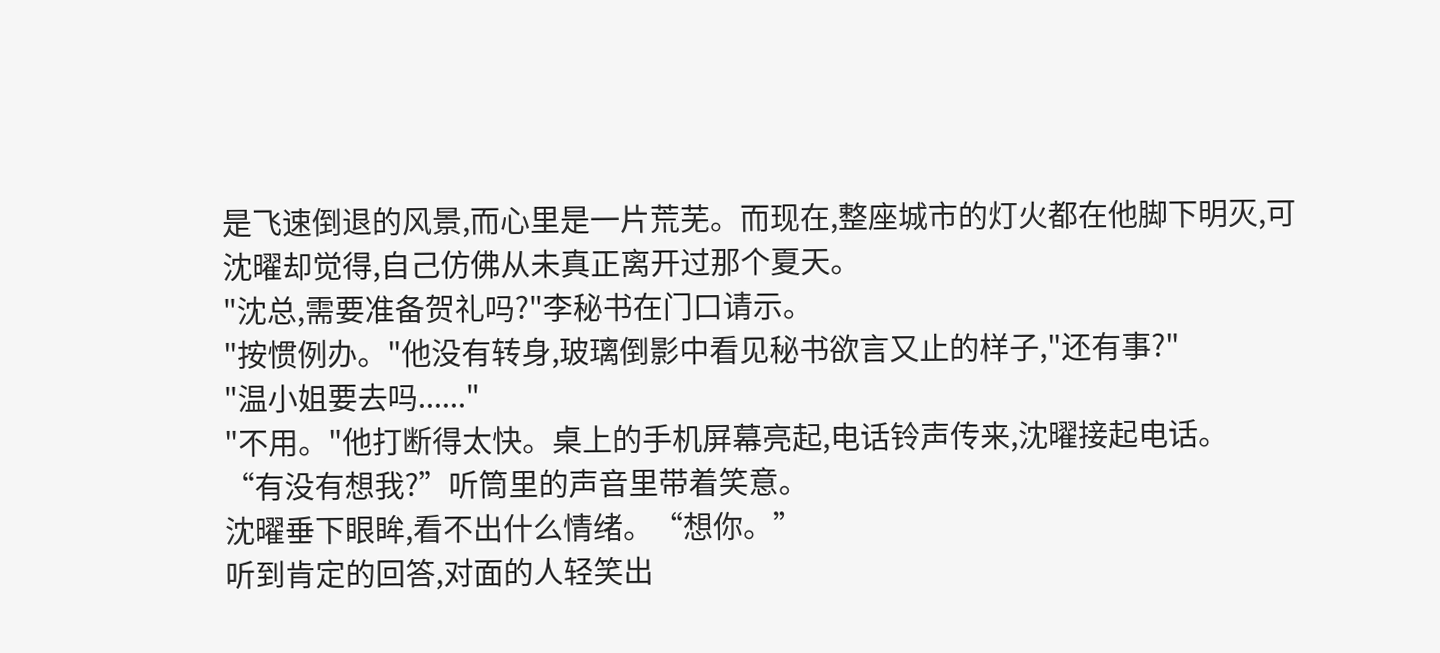是飞速倒退的风景,而心里是一片荒芜。而现在,整座城市的灯火都在他脚下明灭,可沈曜却觉得,自己仿佛从未真正离开过那个夏天。
"沈总,需要准备贺礼吗?"李秘书在门口请示。
"按惯例办。"他没有转身,玻璃倒影中看见秘书欲言又止的样子,"还有事?"
"温小姐要去吗......"
"不用。"他打断得太快。桌上的手机屏幕亮起,电话铃声传来,沈曜接起电话。
“有没有想我?”听筒里的声音里带着笑意。
沈曜垂下眼眸,看不出什么情绪。“想你。”
听到肯定的回答,对面的人轻笑出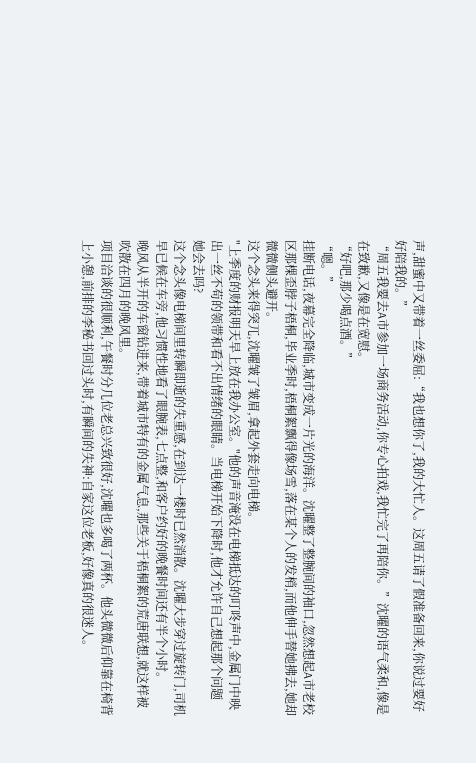声,甜蜜中又带着一丝委屈:“我也想你了,我的大忙人。这周五请了假准备回来,你说过要好好陪我的。”
“周五我要去A市参加一场商务活动,你专心拍戏,我忙完了再陪你。”沈曜的语气柔和,像是在致歉,又像是在宽慰。
“好吧,那少喝点酒。”
“嗯。”
挂断电话,夜幕完全降临,城市变成一片光的海洋。沈曜整了整腕间的袖口,忽然想起A市老校区那棵歪脖子梧桐,毕业季时,梧桐絮飘得像场雪,落在某个人的发梢,而他伸手替她拂去,她却微微侧头避开。
这个念头来得突兀,沈曜皱了皱眉,拿起外套走向电梯。
"上季度的财报明天早上放在我办公室。"他的声音淹没在电梯抵达的叮咚声中,金属门中映出一丝不苟的领带和看不出情绪的眼睛。当电梯开始下降时,他才允许自己想起那个问题
她会去吗?
这个念头像电梯间里转瞬即逝的失重感,在到达一楼时已然消散。沈曜大步穿过旋转门,司机早已候在车旁,他习惯性地看了眼腕表,七点整,和客户约好的晚餐时间还有半个小时。
晚风从半开的车窗钻进来,带着城市特有的金属气息,那些关于梧桐絮的荒唐联想,就这样被吹散在四月的晚风里。
项目洽谈的很顺利,午餐时分几位老总兴致很好,沈曜也多喝了两杯。他头微微后仰靠在椅背上小憩,前排的李秘书回过头时,有瞬间的失神:自家这位老板,好像真的很迷人。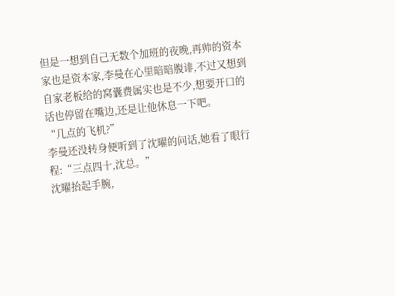但是一想到自己无数个加班的夜晚,再帅的资本家也是资本家,李曼在心里暗暗腹诽,不过又想到自家老板给的窝囊费属实也是不少,想要开口的话也停留在嘴边,还是让他休息一下吧。
“几点的飞机?”
李曼还没转身便听到了沈曜的问话,她看了眼行程:“三点四十,沈总。”
沈曜抬起手腕,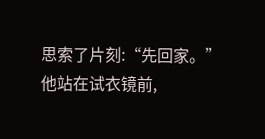思索了片刻:“先回家。”
他站在试衣镜前,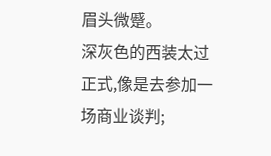眉头微蹙。
深灰色的西装太过正式,像是去参加一场商业谈判;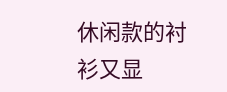休闲款的衬衫又显